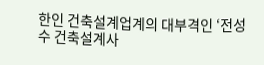한인 건축설계업계의 대부격인 ‘전성수 건축설계사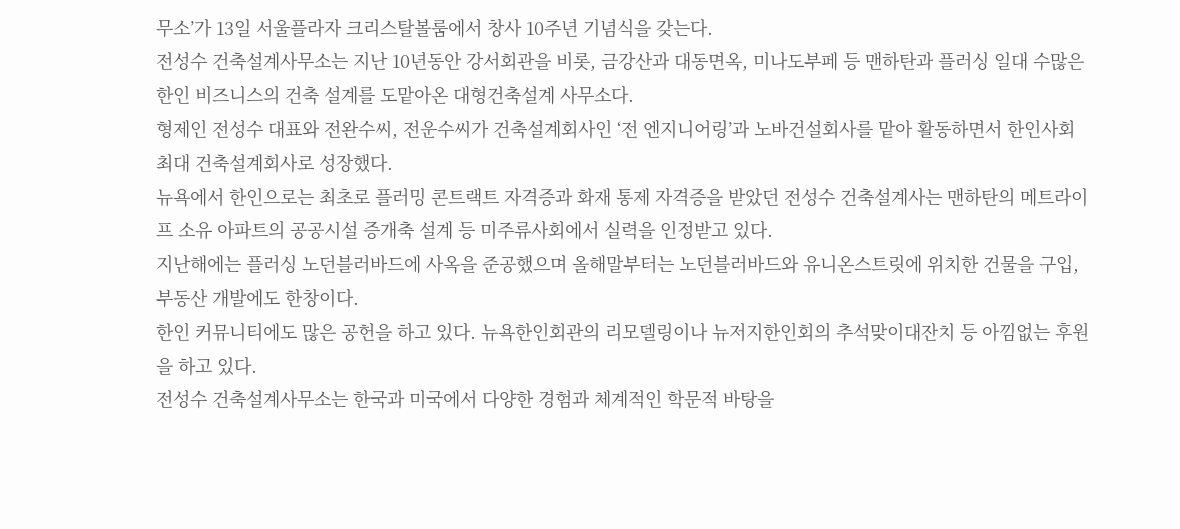무소’가 13일 서울플라자 크리스탈볼룸에서 창사 10주년 기념식을 갖는다.
전성수 건축설계사무소는 지난 10년동안 강서회관을 비롯, 금강산과 대동면옥, 미나도부페 등 맨하탄과 플러싱 일대 수많은 한인 비즈니스의 건축 설계를 도맡아온 대형건축설계 사무소다.
형제인 전성수 대표와 전완수씨, 전운수씨가 건축설계회사인 ‘전 엔지니어링’과 노바건설회사를 맡아 활동하면서 한인사회 최대 건축설계회사로 성장했다.
뉴욕에서 한인으로는 최초로 플러밍 콘트랙트 자격증과 화재 통제 자격증을 받았던 전성수 건축설계사는 맨하탄의 메트라이프 소유 아파트의 공공시설 증개축 설계 등 미주류사회에서 실력을 인정받고 있다.
지난해에는 플러싱 노던블러바드에 사옥을 준공했으며 올해말부터는 노던블러바드와 유니온스트릿에 위치한 건물을 구입, 부동산 개발에도 한창이다.
한인 커뮤니티에도 많은 공헌을 하고 있다. 뉴욕한인회관의 리모델링이나 뉴저지한인회의 추석맞이대잔치 등 아낌없는 후원을 하고 있다.
전성수 건축설계사무소는 한국과 미국에서 다양한 경험과 체계적인 학문적 바탕을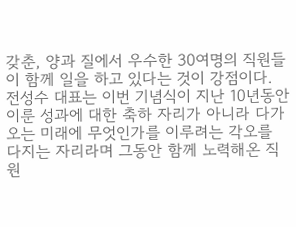갖춘, 양과 질에서 우수한 30여명의 직원들이 함께 일을 하고 있다는 것이 강점이다.
전성수 대표는 이번 기념식이 지난 10년동안 이룬 성과에 대한 축하 자리가 아니라 다가오는 미래에 무엇인가를 이루려는 각오를 다지는 자리라며 그동안 함께 노력해온 직원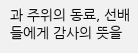과 주위의 동료, 선배들에게 감사의 뜻을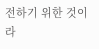전하기 위한 것이라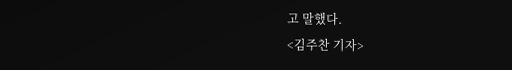고 말했다.
<김주찬 기자>